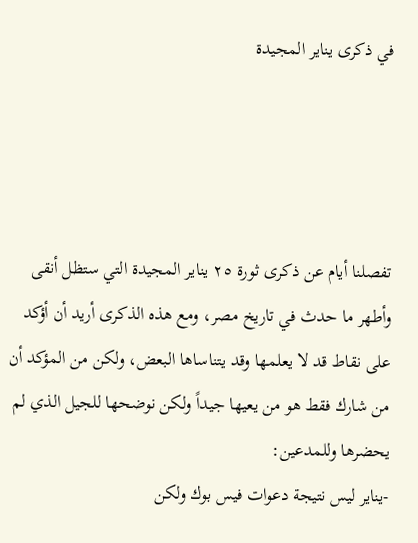في ذكرى يناير المجيدة




تفصلنا أيام عن ذكرى ثورة ٢٥ يناير المجيدة التي ستظل أنقى وأطهر ما حدث في تاريخ مصر، ومع هذه الذكرى أريد أن أؤكد على نقاط قد لا يعلمها وقد يتناساها البعض، ولكن من المؤكد أن من شارك فقط هو من يعيها جيداً ولكن نوضحها للجيل الذي لم يحضرها وللمدعين:
-يناير ليس نتيجة دعوات فيس بوك ولكن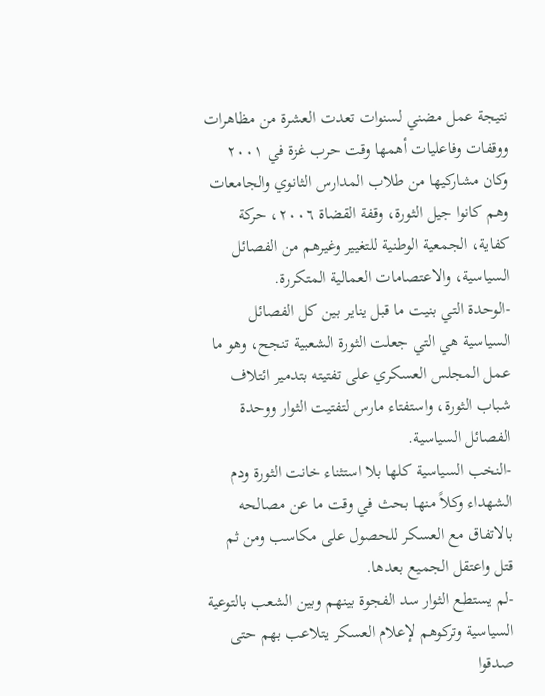نتيجة عمل مضني لسنوات تعدت العشرة من مظاهرات ووقفات وفاعليات أهمها وقت حرب غزة في ٢٠٠١ وكان مشاركيها من طلاب المدارس الثانوي والجامعات وهم كانوا جيل الثورة، وقفة القضاة ٢٠٠٦، حركة كفاية، الجمعية الوطنية للتغيير وغيرهم من الفصائل السياسية، والاعتصامات العمالية المتكررة.
-الوحدة التي بنيت ما قبل يناير بين كل الفصائل السياسية هي التي جعلت الثورة الشعبية تنجح، وهو ما عمل المجلس العسكري على تفتيته بتدمير ائتلاف شباب الثورة، واستفتاء مارس لتفتيت الثوار ووحدة الفصائل السياسية.
-النخب السياسية كلها بلا استثناء خانت الثورة ودم الشهداء وكلاً منها بحث في وقت ما عن مصالحه بالاتفاق مع العسكر للحصول على مكاسب ومن ثم قتل واعتقل الجميع بعدها.
-لم يستطع الثوار سد الفجوة بينهم وبين الشعب بالتوعية السياسية وتركوهم لإعلام العسكر يتلاعب بهم حتى صدقوا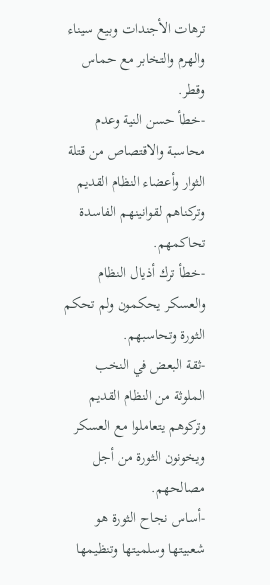ترهات الأجندات وبيع سيناء والهرم والتخابر مع حماس وقطر.
-خطأ حسن النية وعدم محاسبة والاقتصاص من قتلة الثوار وأعضاء النظام القديم وتركناهم لقوانينهم الفاسدة تحاكمهم.
-خطأ ترك أذيال النظام والعسكر يحكمون ولم تحكم الثورة وتحاسبهم.
-ثقة البعض في النخب الملوثة من النظام القديم وتركوهم يتعاملوا مع العسكر ويخونون الثورة من أجل مصالحهم.
-أساس نجاح الثورة هو شعبيتها وسلميتها وتنظيمها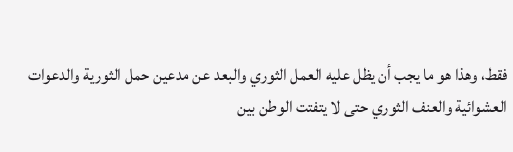فقط، وهذا هو ما يجب أن يظل عليه العمل الثوري والبعد عن مدعين حمل الثورية والدعوات العشوائية والعنف الثوري حتى لا يتفتت الوطن بين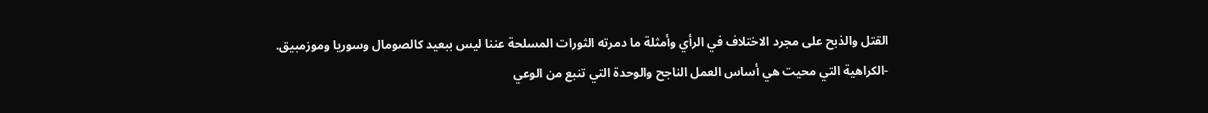القتل والذبح على مجرد الاختلاف في الرأي وأمثلة ما دمرته الثورات المسلحة عننا ليس ببعيد كالصومال وسوريا وموزمبيق.
-الكراهية التي محيت هي أساس العمل الناجح والوحدة التي تنبع من الوعي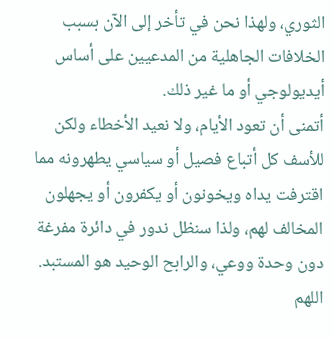الثوري، ولهذا نحن في تأخر إلى الآن بسبب الخلافات الجاهلية من المدعيين على أساس أيديولوجي أو ما غير ذلك.
أتمنى أن تعود الأيام، ولا نعيد الأخطاء ولكن للأسف كل أتباع فصيل أو سياسي يطهرونه مما اقترفت يداه ويخونون أو يكفرون أو يجهلون المخالف لهم، ولذا سنظل ندور في دائرة مفرغة دون وحدة ووعي، والرابح الوحيد هو المستبد.
اللهم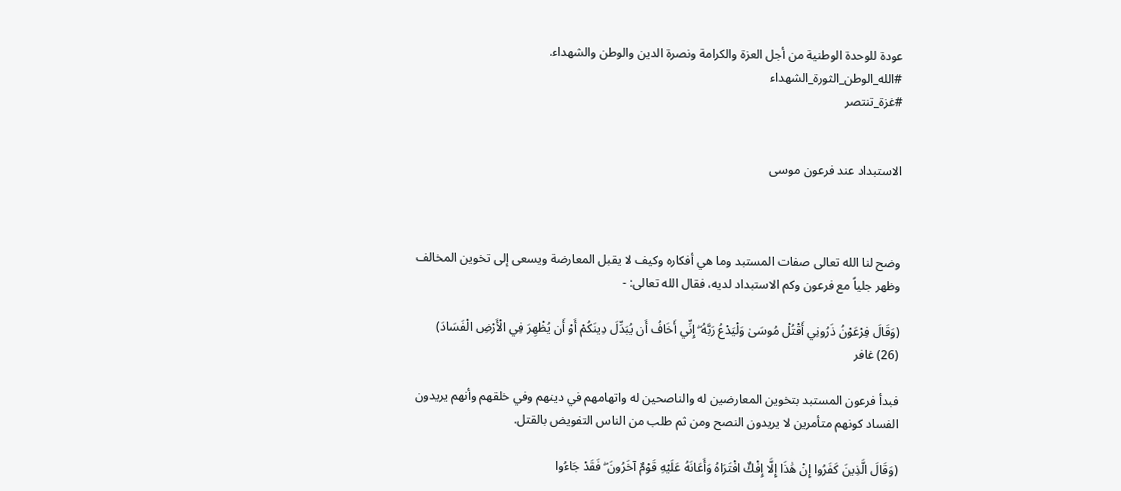عودة للوحدة الوطنية من أجل العزة والكرامة ونصرة الدين والوطن والشهداء.
#الله_الوطن_الثورة_الشهداء
#غزة_تنتصر


الاستبداد عند فرعون موسى



وضح لنا الله تعالى صفات المستبد وما هي أفكاره وكيف لا يقبل المعارضة ويسعى إلى تخوين المخالف وظهر جلياً مع فرعون وكم الاستبداد لديه، فقال الله تعالى: -

(وَقَالَ فِرْعَوْنُ ذَرُونِي أَقْتُلْ مُوسَىٰ وَلْيَدْعُ رَبَّهُ ۖ إِنِّي أَخَافُ أَن يُبَدِّلَ دِينَكُمْ أَوْ أَن يُظْهِرَ فِي الْأَرْضِ الْفَسَادَ) (26) غافر

فبدأ فرعون المستبد بتخوين المعارضين له والناصحين له واتهامهم في دينهم وفي خلقهم وأنهم يريدون الفساد كونهم متأمرين لا يريدون النصح ومن ثم طلب من الناس التفويض بالقتل.

(وَقَالَ الَّذِينَ كَفَرُوا إِنْ هَٰذَا إِلَّا إِفْكٌ افْتَرَاهُ وَأَعَانَهُ عَلَيْهِ قَوْمٌ آخَرُونَ ۖ فَقَدْ جَاءُوا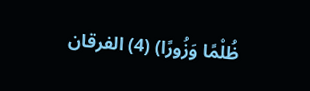ظُلْمًا وَزُورًا) (4) الفرقان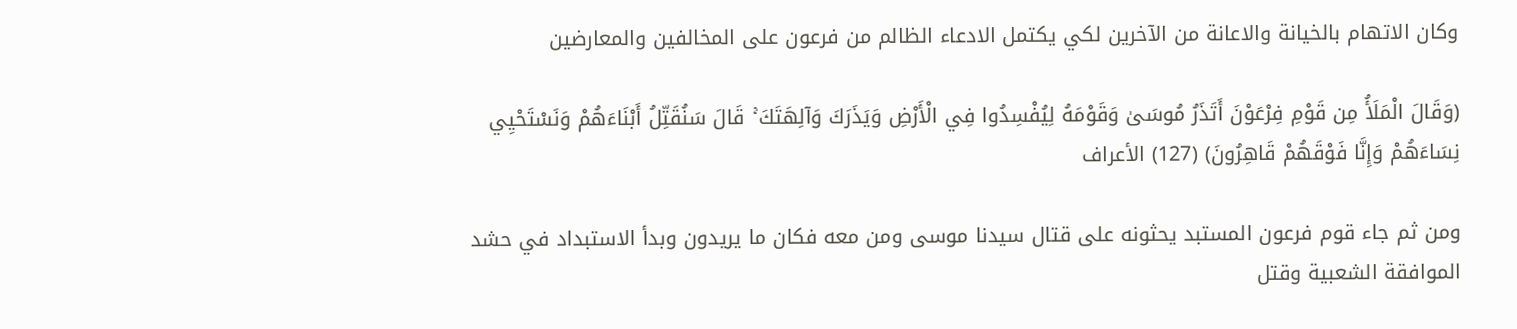وكان الاتهام بالخيانة والاعانة من الآخرين لكي يكتمل الادعاء الظالم من فرعون على المخالفين والمعارضين

(وَقَالَ الْمَلَأُ مِن قَوْمِ فِرْعَوْنَ أَتَذَرُ مُوسَىٰ وَقَوْمَهُ لِيُفْسِدُوا فِي الْأَرْضِ وَيَذَرَكَ وَآلِهَتَكَ ۚ قَالَ سَنُقَتِّلُ أَبْنَاءَهُمْ وَنَسْتَحْيِي نِسَاءَهُمْ وَإِنَّا فَوْقَهُمْ قَاهِرُونَ) (127) الأعراف

ومن ثم جاء قوم فرعون المستبد يحثونه على قتال سيدنا موسى ومن معه فكان ما يريدون وبدأ الاستبداد في حشد الموافقة الشعبية وقتل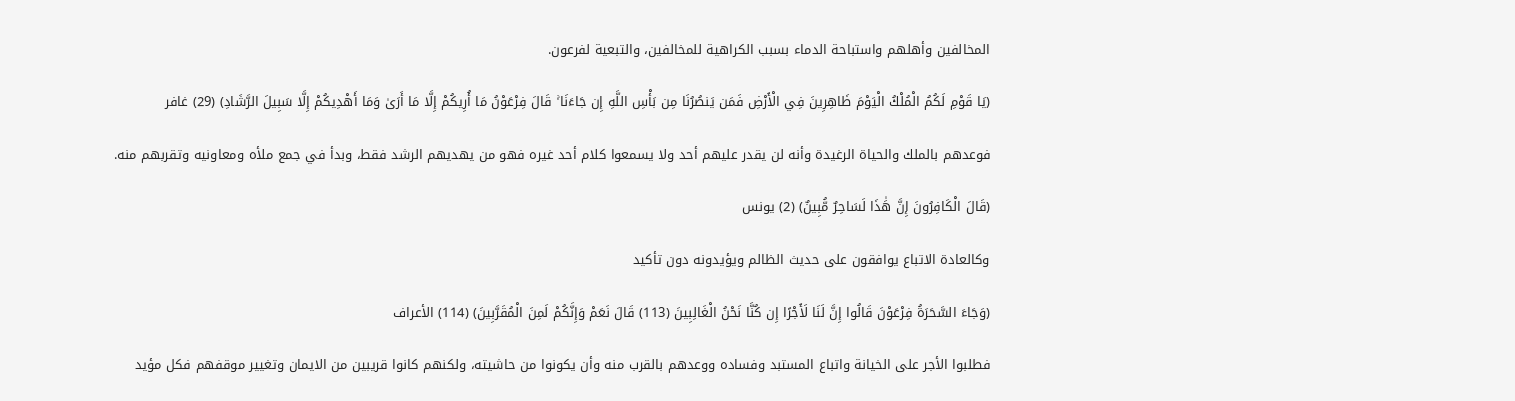المخالفين وأهلهم واستباحة الدماء بسبب الكراهية للمخالفين، والتبعية لفرعون.

(يَا قَوْمِ لَكُمُ الْمُلْكُ الْيَوْمَ ظَاهِرِينَ فِي الْأَرْضِ فَمَن يَنصُرُنَا مِن بَأْسِ اللَّهِ إِن جَاءَنَا ۚ قَالَ فِرْعَوْنُ مَا أُرِيكُمْ إِلَّا مَا أَرَىٰ وَمَا أَهْدِيكُمْ إِلَّا سَبِيلَ الرَّشَادِ) (29) غافر

فوعدهم بالملك والحياة الرغيدة وأنه لن يقدر عليهم أحد ولا يسمعوا كلام أحد غيره فهو من يهديهم الرشد فقط، وبدأ في جمع ملأه ومعاونيه وتقربهم منه.

(قَالَ الْكَافِرُونَ إِنَّ هَٰذَا لَسَاحِرٌ مُّبِينٌ) (2) يونس

وكالعادة الاتباع يوافقون على حديث الظالم ويؤيدونه دون تأكيد

(وَجَاءَ السَّحَرَةُ فِرْعَوْنَ قَالُوا إِنَّ لَنَا لَأَجْرًا إِن كُنَّا نَحْنُ الْغَالِبِينَ (113) قَالَ نَعَمْ وَإِنَّكُمْ لَمِنَ الْمُقَرَّبِينَ) (114) الأعراف

فطلبوا الأجر على الخيانة واتباع المستبد وفساده ووعدهم بالقرب منه وأن يكونوا من حاشيته، ولكنهم كانوا قريبين من الايمان وتغيير موقفهم فكل مؤيد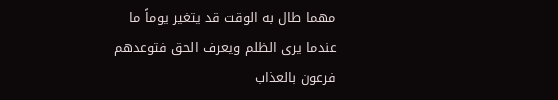مهما طال به الوقت قد يتغير يوماً ما عندما يرى الظلم ويعرف الحق فتوعدهم فرعون بالعذاب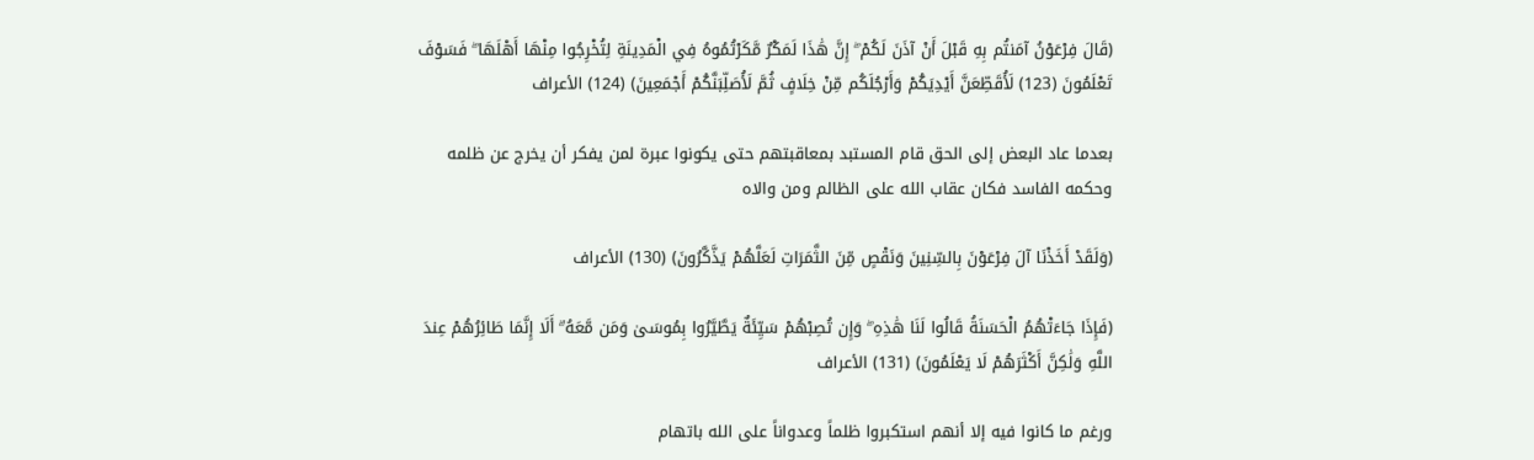(قَالَ فِرْعَوْنُ آمَنتُم بِهِ قَبْلَ أَنْ آذَنَ لَكُمْ ۖ إِنَّ هَٰذَا لَمَكْرٌ مَّكَرْتُمُوهُ فِي الْمَدِينَةِ لِتُخْرِجُوا مِنْهَا أَهْلَهَا ۖ فَسَوْفَ تَعْلَمُونَ (123) لَأُقَطِّعَنَّ أَيْدِيَكُمْ وَأَرْجُلَكُم مِّنْ خِلَافٍ ثُمَّ لَأُصَلِّبَنَّكُمْ أَجْمَعِينَ) (124) الأعراف

بعدما عاد البعض إلى الحق قام المستبد بمعاقبتهم حتى يكونوا عبرة لمن يفكر أن يخرج عن ظلمه وحكمه الفاسد فكان عقاب الله على الظالم ومن والاه

(وَلَقَدْ أَخَذْنَا آلَ فِرْعَوْنَ بِالسِّنِينَ وَنَقْصٍ مِّنَ الثَّمَرَاتِ لَعَلَّهُمْ يَذَّكَّرُونَ) (130) الأعراف

(فَإِذَا جَاءَتْهُمُ الْحَسَنَةُ قَالُوا لَنَا هَٰذِهِ ۖ وَإِن تُصِبْهُمْ سَيِّئَةٌ يَطَّيَّرُوا بِمُوسَىٰ وَمَن مَّعَهُ ۗ أَلَا إِنَّمَا طَائِرُهُمْ عِندَ اللَّهِ وَلَٰكِنَّ أَكْثَرَهُمْ لَا يَعْلَمُونَ) (131) الأعراف

ورغم ما كانوا فيه إلا أنهم استكبروا ظلماً وعدواناً على الله باتهام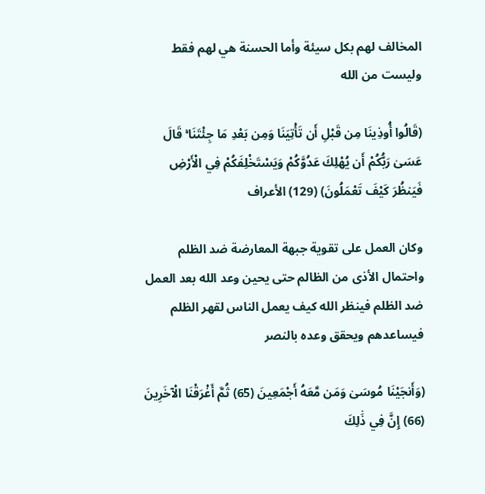المخالف لهم بكل سيئة وأما الحسنة هي لهم فقط وليست من الله

(قَالُوا أُوذِينَا مِن قَبْلِ أَن تَأْتِيَنَا وَمِن بَعْدِ مَا جِئْتَنَا ۚ قَالَ عَسَىٰ رَبُّكُمْ أَن يُهْلِكَ عَدُوَّكُمْ وَيَسْتَخْلِفَكُمْ فِي الْأَرْضِ فَيَنظُرَ كَيْفَ تَعْمَلُونَ) (129) الأعراف

وكان العمل على تقوية جبهة المعارضة ضد الظلم واحتمال الأذى من الظالم حتى يحين وعد الله بعد العمل ضد الظلم فينظر الله كيف يعمل الناس لقهر الظلم فيساعدهم ويحقق وعده بالنصر

(وَأَنجَيْنَا مُوسَىٰ وَمَن مَّعَهُ أَجْمَعِينَ (65) ثُمَّ أَغْرَقْنَا الْآخَرِينَ (66) إِنَّ فِي ذَٰلِكَ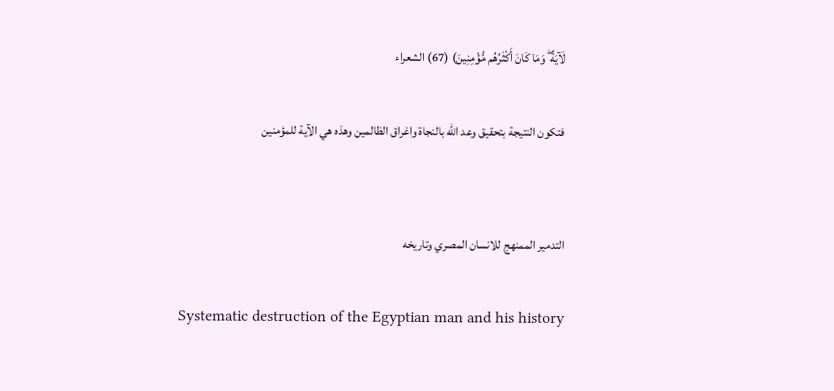لَآيَةً ۖ وَمَا كَانَ أَكْثَرُهُم مُّؤْمِنِينَ) (67) الشعراء

فتكون النتيجة بتحقيق وعد الله بالنجاة واغراق الظالمين وهذه هي الآية للمؤمنين


التدمير الممنهج للانسان المصري وتاريخه

Systematic destruction of the Egyptian man and his history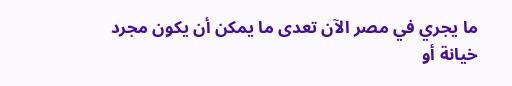ما يجري في مصر الآن تعدى ما يمكن أن يكون مجرد خيانة أو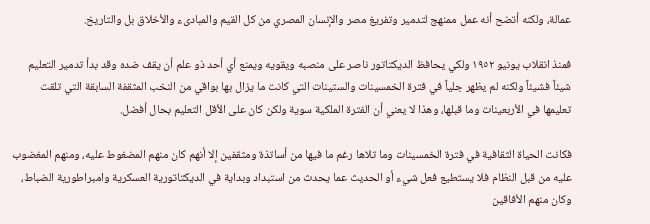عمالة، ولكنه أتضح أنه عمل ممنهج لتدمير وتفريغ مصر والإنسان المصري من كل القيم والمبادىء والأخلاق بل والتاريخ.

فمنذ انقلاب يونيو ١٩٥٢ ولكي يحافظ الديكتاتور ناصر على منصبه ويقويه ويمنع أي أحد ذو علم أن يقف ضده وقد بدأ تدمير التعليم شيئاً فشيئاً ولكنه لم يظهر جلياً في فترة الخمسينات والستينات التي كانت ما يزال بها بواقي من النخب المثقفة السابقة التي تلقت تعليمها في الأربعينات وما قبلها، وهذا لا يعني أن الفترة الملكية سوية ولكن كان على الأقل التعليم بحال أفضل.

فكانت الحياة الثقافية في فترة الخمسينات وما تلاها رغم ما فيها من أساتذة ومثقفين إلا أنهم كان منهم المضغوط عليه، ومنهم المغضوب عليه من قبل النظام فلا يستطيع فعل شيء أو الحديث عما يحدث من استبداد وبداية في الديكتاتورية العسكرية وامبراطورية الضباط، وكان منهم الأفاقين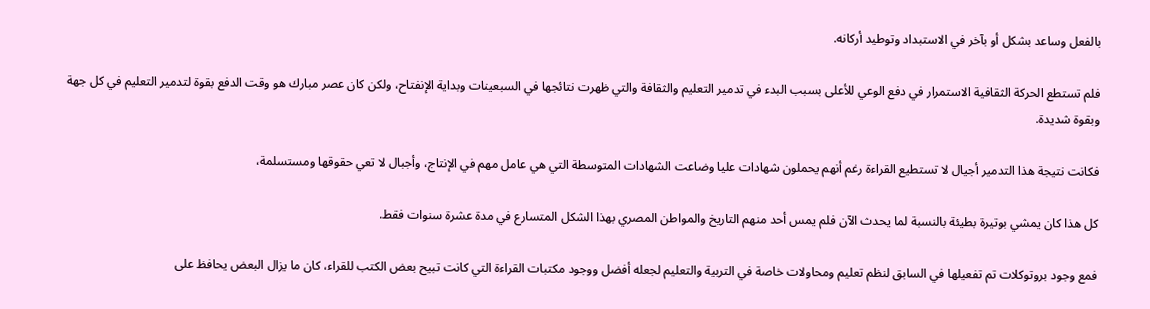بالفعل وساعد بشكل أو بآخر في الاستبداد وتوطيد أركانه.

فلم تستطع الحركة الثقافية الاستمرار في دفع الوعي للأعلى بسبب البدء في تدمير التعليم والثقافة والتي ظهرت نتائجها في السبعينات وبداية الإنفتاح، ولكن كان عصر مبارك هو وقت الدفع بقوة لتدمير التعليم في كل جهة وبقوة شديدة.

فكانت نتيجة هذا التدمير أجيال لا تستطيع القراءة رغم أنهم يحملون شهادات عليا وضاعت الشهادات المتوسطة التي هي عامل مهم في الإنتاج، وأجبال لا تعي حقوقها ومستسلمة،

كل هذا كان يمشي بوتيرة بطيئة بالنسبة لما يحدث الآن فلم يمس أحد منهم التاريخ والمواطن المصري بهذا الشكل المتسارع في مدة عشرة سنوات فقط.

فمع وجود بروتوكلات تم تفعيلها في السابق لنظم تعليم ومحاولات خاصة في التربية والتعليم لجعله أفضل ووجود مكتبات القراءة التي كانت تبيح بعض الكتب للقراء، كان ما يزال البعض يحافظ على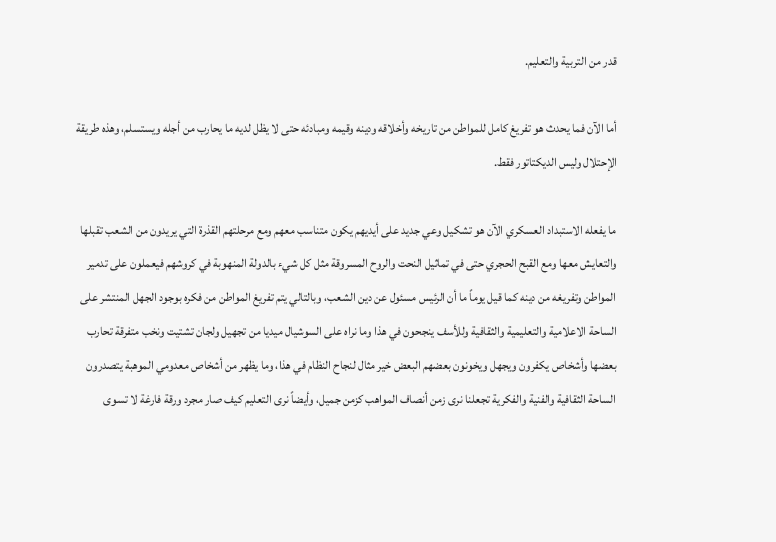قدر من التربية والتعليم.

أما الآن فما يحدث هو تفريغ كامل للمواطن من تاريخه وأخلاقه ودينه وقيمه ومبادئه حتى لا يظل لديه ما يحارب من أجله ويستسلم، وهذه طريقة الإحتلال وليس الديكتاتور فقط.

ما يفعله الاستبداد العسكري الآن هو تشكيل وعي جديد على أيديهم يكون متناسب معهم ومع مرحلتهم القذرة التي يريدون من الشعب تقبلها والتعايش معها ومع القبح الحجري حتى في تماثيل النحت والروح المسروقة مثل كل شيء بالدولة المنهوبة في كروشهم فيعملون على تدمير المواطن وتفريغه من دينه كما قيل يوماً ما أن الرئيس مسئول عن دين الشعب، وبالتالي يتم تفريغ المواطن من فكره بوجود الجهل المنتشر على الساحة الاعلامية والتعليمية والثقافية وللأسف ينجحون في هذا وما نراه على السوشيال ميديا من تجهيل ولجان تشتيت ونخب متفرقة تحارب بعضها وأشخاص يكفرون ويجهل ويخونون بعضهم البعض خير مثال لنجاح النظام في هذا، وما يظهر من أشخاص معدومي الموهبة يتصدرون الساحة الثقافية والفنية والفكرية تجعلنا نرى زمن أنصاف المواهب كزمن جميل، وأيضاً نرى التعليم كيف صار مجرد ورقة فارغة لا تسوى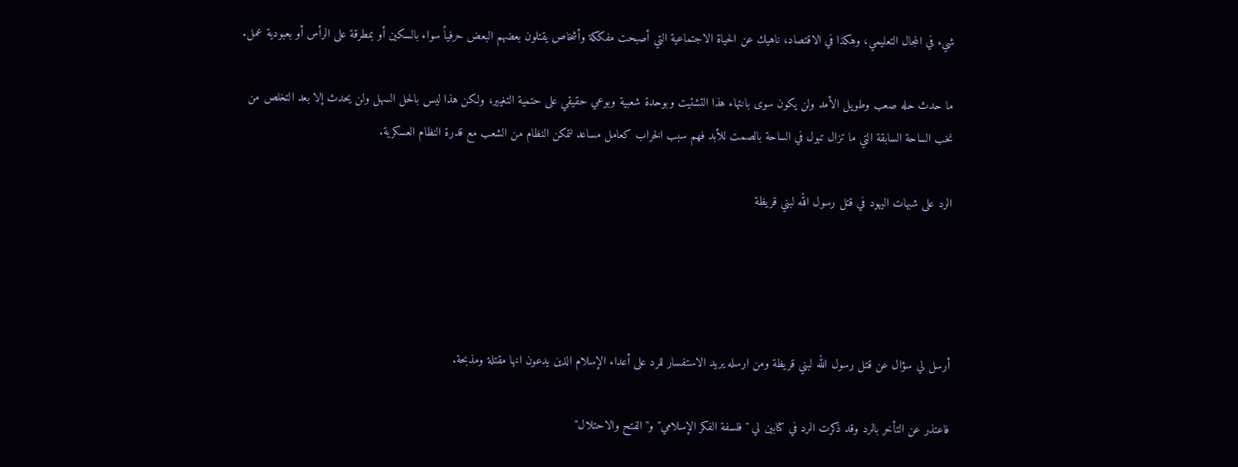شيء في المجال التعليمي، وهكذا في الاقتصاد، ناهيك عن الحياة الاجتماعية التي أصبحت مفككة وأشخاص يقتلون بعضهم البعض حرفياً سواء بالسكين أو بمطرقة على الرأس أو بعبودية عمل.

ما حدث حله صعب وطويل الأمد ولن يكون سوى بانتهاء هذا التشتيت وبوحدة شعبية وبوعي حقيقي على حتمية التغيير، ولكن هذا ليس بالحل السهل ولن يحدث إلا بعد التخلص من نخب الساحة السابقة التي ما تزال تبول في الساحة بالصمت للأبد فهم سبب الخراب كعامل مساعد لتمكن النظام من الشعب مع قدرة النظام العسكرية.

الرد على شبهات اليهود في قتل رسول الله لبني قريظة




أرسل لي سؤال عن قتل رسول الله لبني قريظة ومن ارسله يريد الاستفسار للرد على أعداء الإسلام الذين يدعون انها مقتلة ومذبحة.

فاعتذر عن التأخر بالرد وقد ذكرت الرد في كتابين لي "فلسفة الفكر الإسلامي" و"الفتح والاحتلال"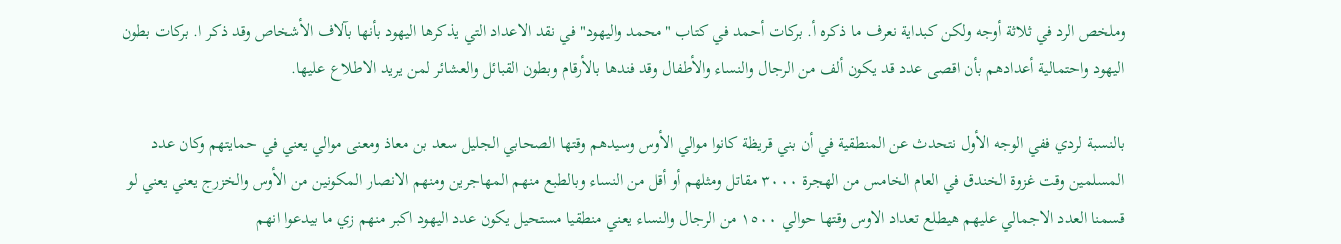وملخص الرد في ثلاثة أوجه ولكن كبداية نعرف ما ذكره أ. بركات أحمد في كتاب "محمد واليهود" في نقد الاعداد التي يذكرها اليهود بأنها بآلاف الأشخاص وقد ذكر ا. بركات بطون اليهود واحتمالية أعدادهم بأن اقصى عدد قد يكون ألف من الرجال والنساء والأطفال وقد فندها بالأرقام وبطون القبائل والعشائر لمن يريد الاطلاع عليها.

بالنسبة لردي ففي الوجه الأول نتحدث عن المنطقية في أن بني قريظة كانوا موالي الأوس وسيدهم وقتها الصحابي الجليل سعد بن معاذ ومعنى موالي يعني في حمايتهم وكان عدد المسلمين وقت غزوة الخندق في العام الخامس من الهجرة ٣٠٠٠ مقاتل ومثلهم أو أقل من النساء وبالطبع منهم المهاجرين ومنهم الانصار المكونين من الأوس والخزرج يعني يعني لو قسمنا العدد الاجمالي عليهم هيطلع تعداد الاوس وقتها حوالي ١٥٠٠ من الرجال والنساء يعني منطقيا مستحيل يكون عدد اليهود اكبر منهم زي ما بيدعوا انهم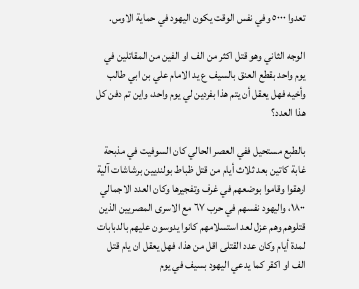تعدوا ٥٠٠٠ وفي نفس الوقت يكون اليهود في حماية الاوس.

الوجه الثاني وهو قتل اكثر من الف او الفين من المقاتلين في يوم واحد بقطع العنق بالسيف ع يد الامام علي بن ابي طالب وأخيه فهل يعقل أن يتم هذا بفردين لي يوم واحد، واين تم دفن كل هذا العدد؟

بالطبع مستحيل ففي العصر الحالي كان السوفيت في مذبحة غابة كاتين بعد ثلاث أيام من قتل ظباط بولنديين برشاشات آلية ارهقوا وقاموا بوضعهم في غرف وتفجيرها وكان العدد الاجمالي ١٨٠٠، واليهود نفسهم في حرب ٦٧ مع الاسرى المصريين الذين قتلوهم وهم عزل لعد استسلامهم كانوا يدوسون عليهم بالدبابات لمدة أيام وكان عدد القتلى اقل من هذا، فهل يعقل ان يام قتل الف او اكقر كما يدعي اليهود بسيف في يوم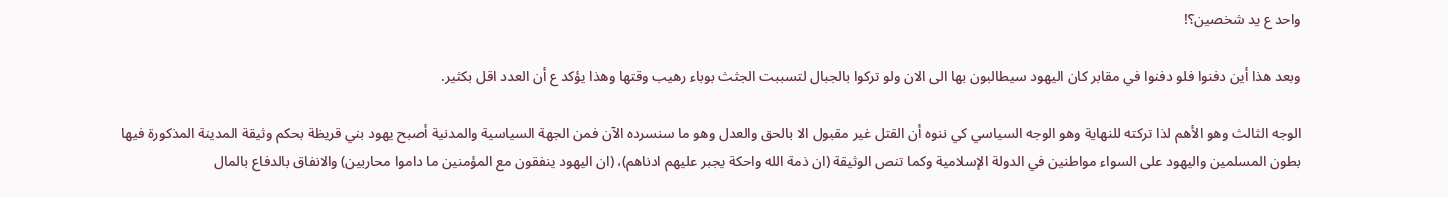واحد ع يد شخصين؟!

وبعد هذا أين دفنوا فلو دفنوا في مقابر كان اليهود سيطالبون بها الى الان ولو تركوا بالجبال لتسببت الجثث بوباء رهيب وقتها وهذا يؤكد ع أن العدد اقل بكثير.

الوجه الثالث وهو الأهم لذا تركته للنهاية وهو الوجه السياسي كي ننوه أن القتل غير مقبول الا بالحق والعدل وهو ما سنسرده الآن فمن الجهة السياسية والمدنية أصبح يهود بني قريظة بحكم وثيقة المدينة المذكورة فيها بطون المسلمين واليهود على السواء مواطنين في الدولة الإسلامية وكما تنص الوثيقة (ان ذمة الله واحكة يجبر عليهم ادناهم)، (ان اليهود ينفقون مع المؤمنين ما داموا محاربين) والانفاق بالدفاع بالمال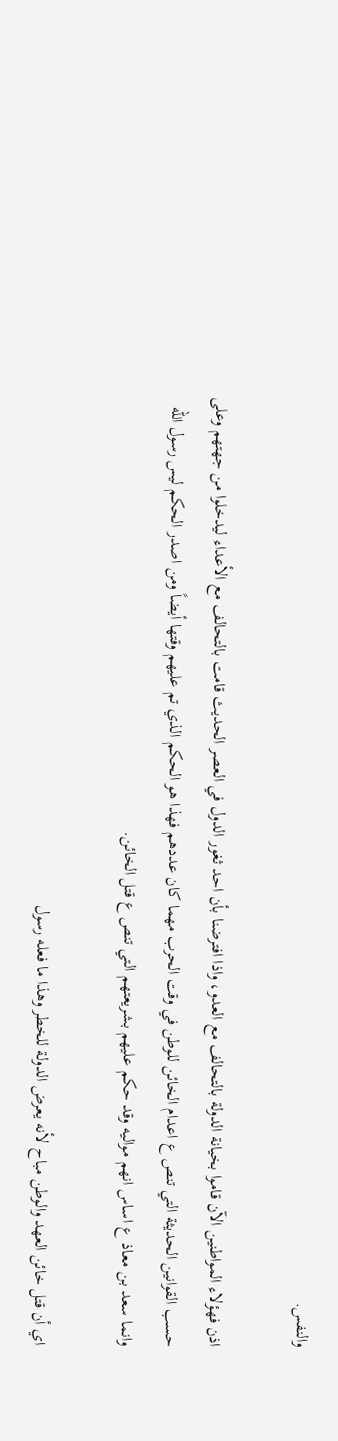والنفس.

اذن فهؤلاء المواطنين الآن قاموا بخيانة الدولة بالتحالف مع العدو، واذا افترضنا بأن احد ثغور الدول في العصر الحديث قامت بالتحالف مع الأعداء ليدخلوا من جهتهم وعلى حسب القوانين الحديثة التي تنص ع اعدام الخائن للوطن في وقت الحرب مهما كان عددهم فهذا هو الحكم الذي تم عليهم وقتها أيضاً ومن اصدر الحكم ليس رسول الله وانما سعد بن معاذ ع اساس انهم مواليه وقد حكم عليهم بشريعتهم التي تنص ع قتل الخائن.

اي أن قتل خائن العهد والوطن مباح لأنه يعرض الدولة للخطر وهذا ما فعله رسول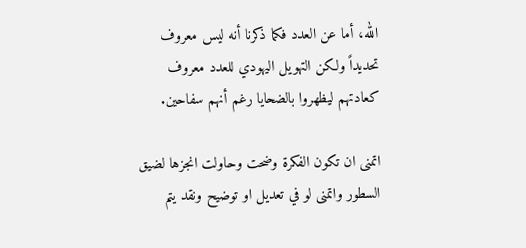الله، أما عن العدد فكما ذكرنا أنه ليس معروف تحديداً ولكن التهويل اليهودي للعدد معروف كعادتهم ليظهروا بالضحايا رغم أنهم سفاحين.

اتمنى ان تكون الفكرة وضحت وحاولت انجزها لضيق السطور واتمنى لو في تعديل او توضيح ونقد يتم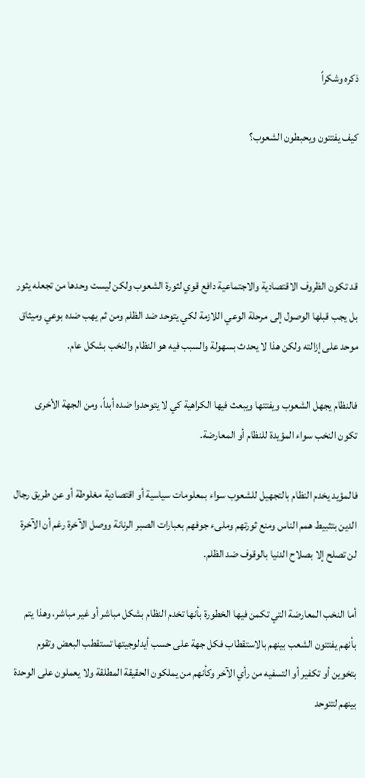ذكره وشكراً

كيف يفتتون ويحبطون الشعوب؟




قد تكون الظروف الاقتصادية والاجتماعية دافع قوي لثورة الشعوب ولكن ليست وحدها من تجعله يثور بل يجب قبلها الوصول إلى مرحلة الوعي اللازمة لكي يتوحد ضد الظلم ومن ثم يهب ضده بوعي وميثاق موحد على إزالته ولكن هذا لا يحدث بسهولة والسبب فيه هو النظام والنخب بشكل عام.

فالنظام يجهل الشعوب ويفتتها ويبعث فيها الكراهية كي لا يتوحدوا ضده أبداً، ومن الجهة الأخرى تكون النخب سواء المؤيدة للنظام أو المعارضة.

فالمؤيد يخدم النظام بالتجهيل للشعوب سواء بمعلومات سياسية أو اقتصادية مغلوطة أو عن طريق رجال الدين بتثبيط همم الناس ومنع ثورتهم وملىء جوفهم بعبارات الصبر الرنانة ووصل الآخرة رغم أن الآخرة لن تصلح إلا بصلاح الدنيا بالوقوف ضد الظلم.

أما النخب المعارضة التي تكمن فيها الخطورة بأنها تخدم النظام بشكل مباشر أو غير مباشر، وهذا يتم بأنهم يفتتون الشعب بينهم بالاستقطاب فكل جهة على حسب أيدلوجيتها تستقطب البعض وتقوم بتخوين أو تكفير أو التسفيه من رأي الآخر وكأنهم من يملكون الحقيقة المطلقة ولا يعملون على الوحدة بينهم لتتوحد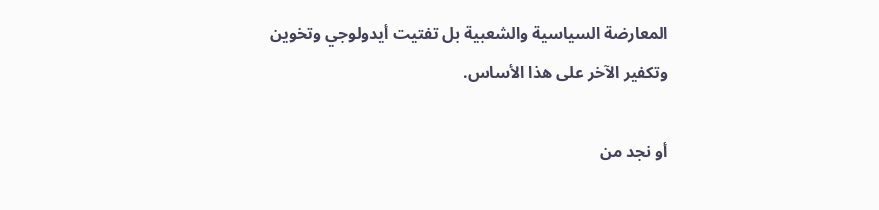المعارضة السياسية والشعبية بل تفتيت أيدولوجي وتخوين وتكفير الآخر على هذا الأساس.

أو نجد من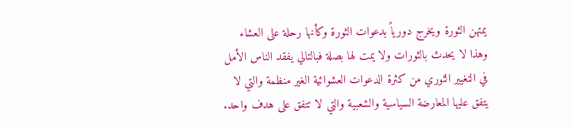يمتهن الثورة ويخرج دورياً بدعوات الثورة وكأنها رحلة على العشاء وهذا لا يحدث بالثورات ولا يمت لها بصلة فبالتالي يفقد الناس الأمل في التغيير الثوري من كثرة الدعوات العشوائية الغير منظمة والتي لا يتفق عليها المعارضة السياسية والشعبية والتي لا تتفق على هدف واحد.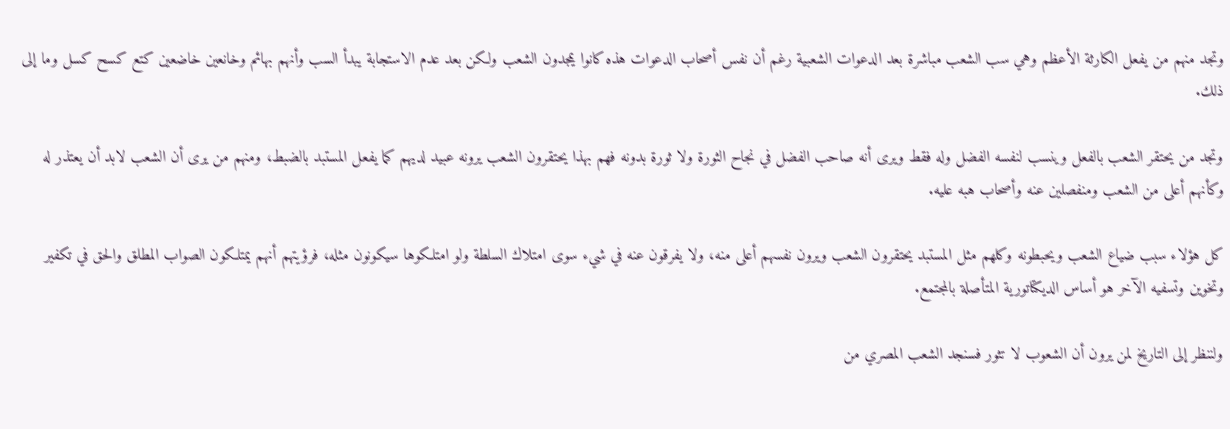وتجد منهم من يفعل الكارثة الأعظم وهي سب الشعب مباشرة بعد الدعوات الشعبية رغم أن نفس أصحاب الدعوات هذه كانوا يمجدون الشعب ولكن بعد عدم الاستجابة يبدأ السب وأنهم بهائم وخانعين خاضعين كتع كسح كسل وما إلى ذلك.

وتجد من يحتقر الشعب بالفعل وينسب لنفسه الفضل وله فقط ويرى أنه صاحب الفضل في نجاح الثورة ولا ثورة بدونه فهم بهذا يحتقرون الشعب يرونه عبيد لديهم كما يفعل المستبد بالضبط، ومنهم من يرى أن الشعب لابد أن يعتذر له وكأنهم أعلى من الشعب ومنفصلين عنه وأصحاب هبه عليه.

كل هؤلاء سبب ضياع الشعب ويحبطونه وكلهم مثل المستبد يحتقرون الشعب ويرون نفسهم أعلى منه، ولا يفرقون عنه في شيء سوى امتلاك السلطة ولو امتلكوها سيكونون مثله، فرؤيتهم أنهم يمتلكون الصواب المطلق والحق في تكفير وتخوين وتسفيه الآخر هو أساس الديكتاتورية المتأصلة بالمجتمع.

ولننظر إلى التاريخ لمن يرون أن الشعوب لا تثور فسنجد الشعب المصري من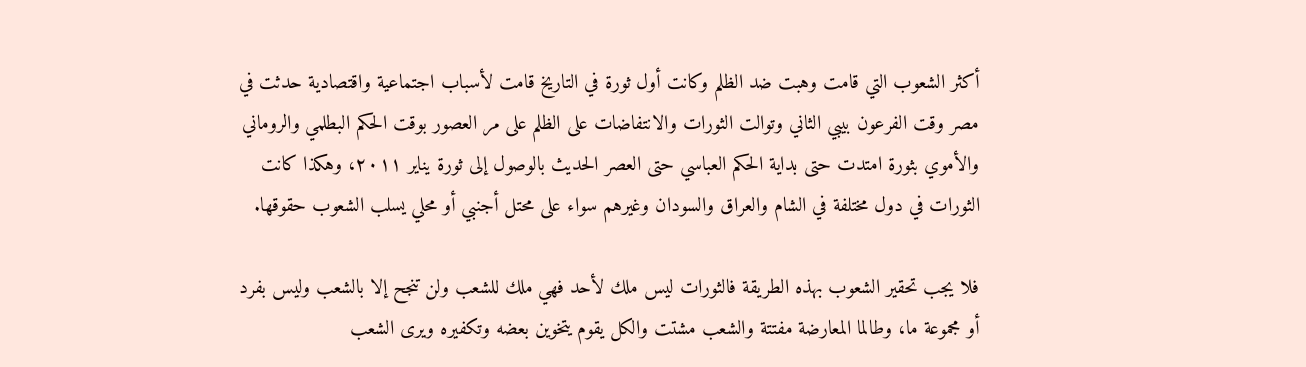أكثر الشعوب التي قامت وهبت ضد الظلم وكانت أول ثورة في التاريخ قامت لأسباب اجتماعية واقتصادية حدثت في مصر وقت الفرعون بيبي الثاني وتوالت الثورات والانتفاضات على الظلم على مر العصور بوقت الحكم البطلمي والروماني والأموي بثورة امتدت حتى بداية الحكم العباسي حتى العصر الحديث بالوصول إلى ثورة يناير ٢٠١١، وهكذا كانت الثورات في دول مختلفة في الشام والعراق والسودان وغيرهم سواء على محتل أجنبي أو محلي يسلب الشعوب حقوقها.

فلا يجب تحقير الشعوب بهذه الطريقة فالثورات ليس ملك لأحد فهي ملك للشعب ولن تنجح إلا بالشعب وليس بفرد أو مجموعة ما، وطالما المعارضة مفتتة والشعب مشتت والكل يقوم يتخوين بعضه وتكفيره ويرى الشعب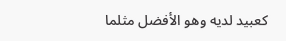كعبيد لديه وهو الأفضل مثلما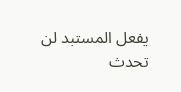يفعل المستبد لن تحدث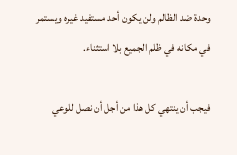وحدة ضد الظالم ولن يكون أحد مستفيد غيره ويستمر في مكانه في ظلم الجميع بلا استثناء.

فيجب أن ينتهي كل هذا من أجل أن نصل للوعي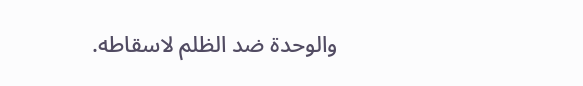والوحدة ضد الظلم لاسقاطه.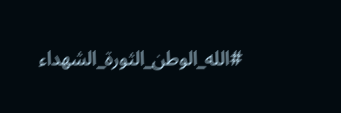#الله_الوطن_الثورة_الشهداء